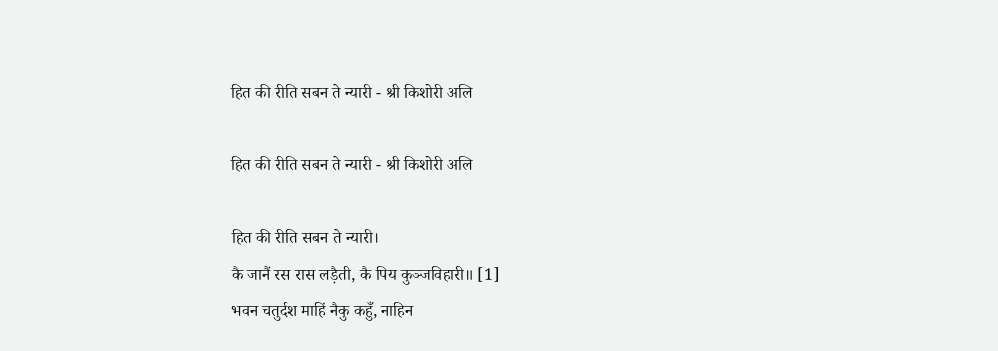हित की रीति सबन ते न्यारी - श्री किशोरी अलि

हित की रीति सबन ते न्यारी - श्री किशोरी अलि

हित की रीति सबन ते न्यारी।
कै जानैं रस रास लड़ैती, कै पिय कुञ्जविहारी॥ [1]
भवन चतुर्दश माहिं नैकु कहुँ, नाहिन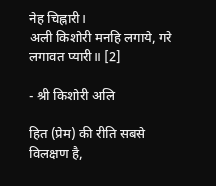नेह चिह्नारी।
अली किशोरी मनहि लगाये, गरे लगावत प्यारी॥ [2]

- श्री किशोरी अलि

हित (प्रेम) की रीति सबसे विलक्षण है,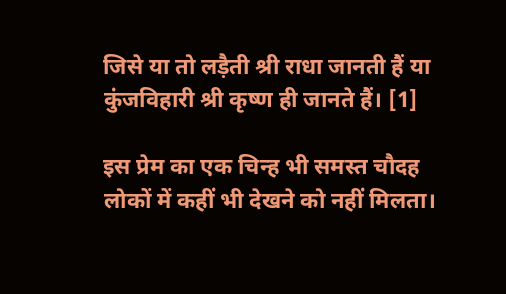जिसे या तो लड़ैती श्री राधा जानती हैं या कुंजविहारी श्री कृष्ण ही जानते हैं। [1]

इस प्रेम का एक चिन्ह भी समस्त चौदह लोकों में कहीं भी देखने को नहीं मिलता।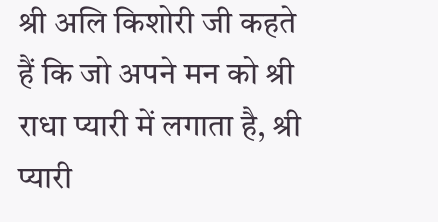श्री अलि किशोरी जी कहते हैं कि जो अपने मन को श्री राधा प्यारी में लगाता है, श्री प्यारी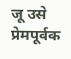जू उसे प्रेमपूर्वक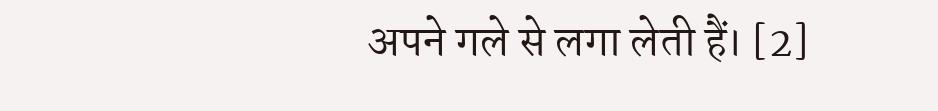अपने गले से लगा लेती हैं। [2]